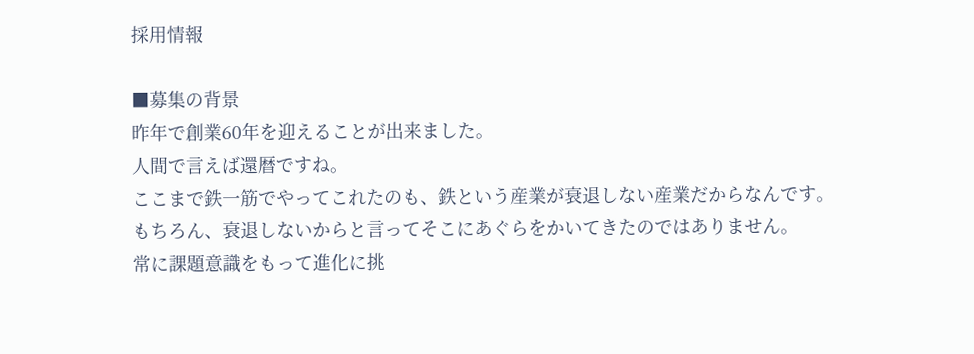採用情報

■募集の背景
昨年で創業60年を迎えることが出来ました。
人間で言えば還暦ですね。
ここまで鉄一筋でやってこれたのも、鉄という産業が衰退しない産業だからなんです。
もちろん、衰退しないからと言ってそこにあぐらをかいてきたのではありません。
常に課題意識をもって進化に挑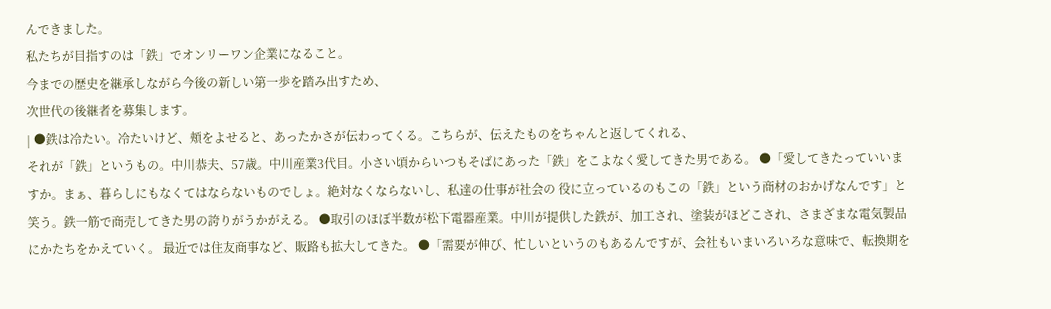んできました。
私たちが目指すのは「鉄」でオンリーワン企業になること。
今までの歴史を継承しながら今後の新しい第一歩を踏み出すため、
次世代の後継者を募集します。
| ●鉄は冷たい。冷たいけど、頬をよせると、あったかさが伝わってくる。こちらが、伝えたものをちゃんと返してくれる、
それが「鉄」というもの。中川恭夫、57歳。中川産業3代目。小さい頃からいつもそばにあった「鉄」をこよなく愛してきた男である。 ●「愛してきたっていいますか。まぁ、暮らしにもなくてはならないものでしょ。絶対なくならないし、私達の仕事が社会の 役に立っているのもこの「鉄」という商材のおかげなんです」と笑う。鉄一筋で商売してきた男の誇りがうかがえる。 ●取引のほぼ半数が松下電器産業。中川が提供した鉄が、加工され、塗装がほどこされ、さまざまな電気製品にかたちをかえていく。 最近では住友商事など、販路も拡大してきた。 ●「需要が伸び、忙しいというのもあるんですが、会社もいまいろいろな意味で、転換期を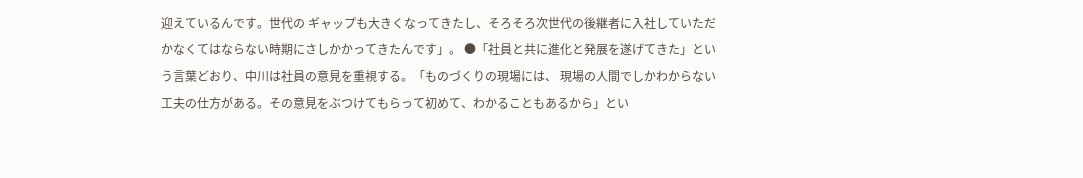迎えているんです。世代の ギャップも大きくなってきたし、そろそろ次世代の後継者に入社していただかなくてはならない時期にさしかかってきたんです」。 ●「社員と共に進化と発展を遂げてきた」という言葉どおり、中川は社員の意見を重視する。「ものづくりの現場には、 現場の人間でしかわからない工夫の仕方がある。その意見をぶつけてもらって初めて、わかることもあるから」とい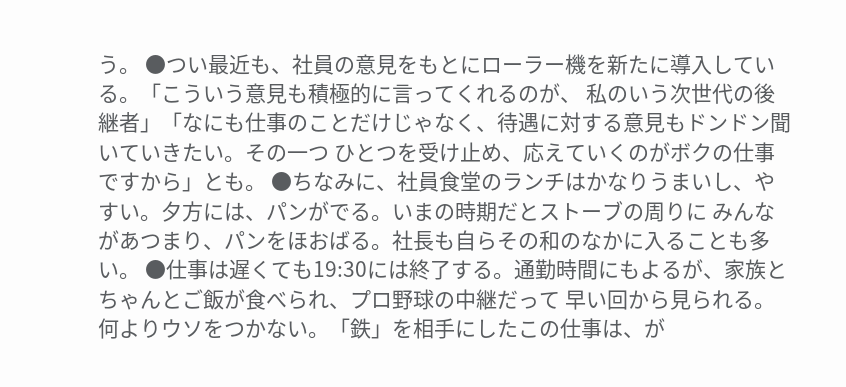う。 ●つい最近も、社員の意見をもとにローラー機を新たに導入している。「こういう意見も積極的に言ってくれるのが、 私のいう次世代の後継者」「なにも仕事のことだけじゃなく、待遇に対する意見もドンドン聞いていきたい。その一つ ひとつを受け止め、応えていくのがボクの仕事ですから」とも。 ●ちなみに、社員食堂のランチはかなりうまいし、やすい。夕方には、パンがでる。いまの時期だとストーブの周りに みんながあつまり、パンをほおばる。社長も自らその和のなかに入ることも多い。 ●仕事は遅くても19:30には終了する。通勤時間にもよるが、家族とちゃんとご飯が食べられ、プロ野球の中継だって 早い回から見られる。何よりウソをつかない。「鉄」を相手にしたこの仕事は、が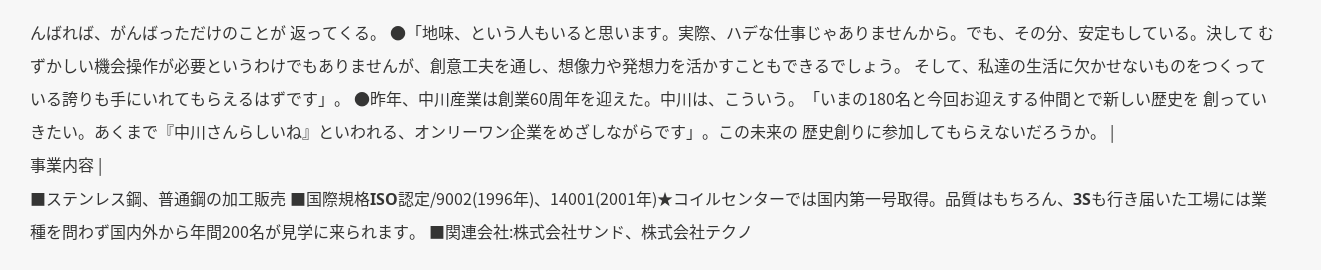んばれば、がんばっただけのことが 返ってくる。 ●「地味、という人もいると思います。実際、ハデな仕事じゃありませんから。でも、その分、安定もしている。決して むずかしい機会操作が必要というわけでもありませんが、創意工夫を通し、想像力や発想力を活かすこともできるでしょう。 そして、私達の生活に欠かせないものをつくっている誇りも手にいれてもらえるはずです」。 ●昨年、中川産業は創業60周年を迎えた。中川は、こういう。「いまの180名と今回お迎えする仲間とで新しい歴史を 創っていきたい。あくまで『中川さんらしいね』といわれる、オンリーワン企業をめざしながらです」。この未来の 歴史創りに参加してもらえないだろうか。 |
事業内容 |
■ステンレス鋼、普通鋼の加工販売 ■国際規格ISO認定/9002(1996年)、14001(2001年)★コイルセンターでは国内第一号取得。品質はもちろん、3Sも行き届いた工場には業種を問わず国内外から年間200名が見学に来られます。 ■関連会社:株式会社サンド、株式会社テクノ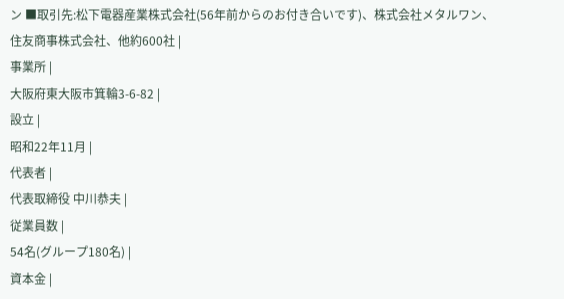ン ■取引先:松下電器産業株式会社(56年前からのお付き合いです)、株式会社メタルワン、住友商事株式会社、他約600社 |
事業所 |
大阪府東大阪市箕輪3-6-82 |
設立 |
昭和22年11月 |
代表者 |
代表取締役 中川恭夫 |
従業員数 |
54名(グループ180名) |
資本金 |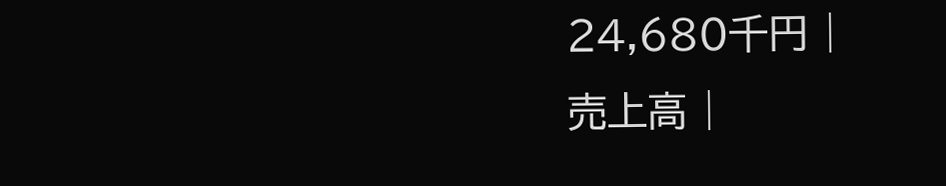24,680千円 |
売上高 |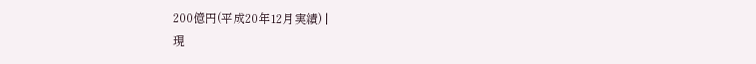200億円(平成20年12月実績) |
現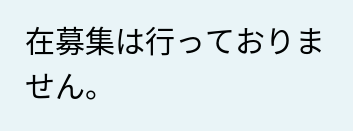在募集は行っておりません。